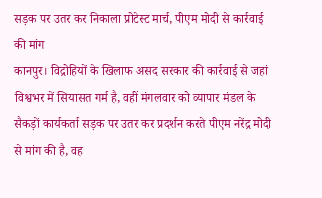सड़क पर उतर कर निकाला प्रोटेस्ट मार्च, पीएम मोदी से कार्रवाई की मांग
कानपुर। विद्रोहियों के खिलाफ असद सरकार की कार्रवाई से जहां विश्वभर में सियासत गर्म है, वहीं मंगलवार को व्यापार मंडल के सैकड़ों कार्यकर्ता सड़क पर उतर कर प्रदर्शन करते पीएम नरेंद्र मोदी से मांग की है, वह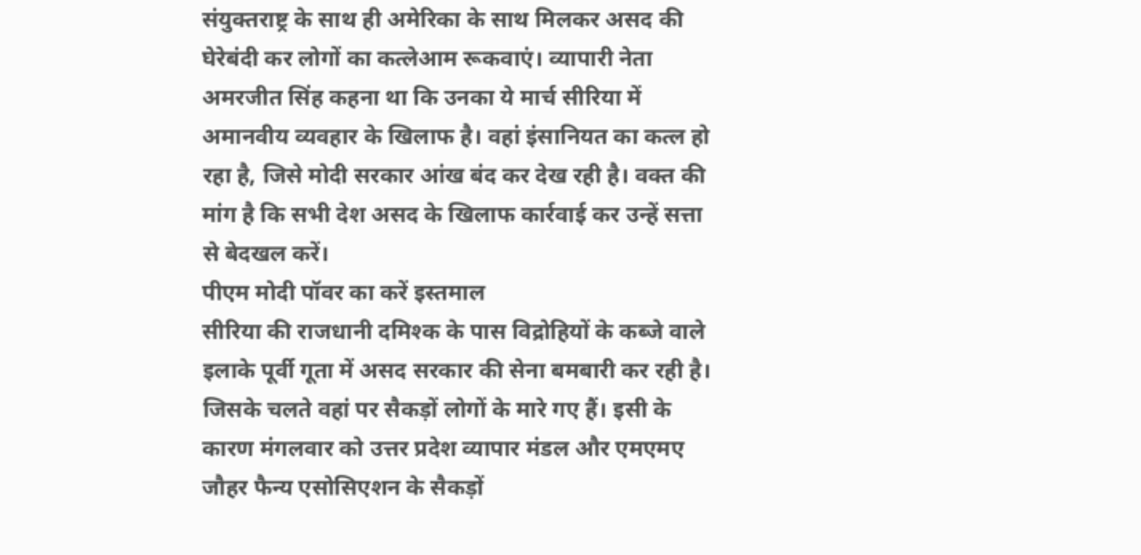संयुक्तराष्ट्र के साथ ही अमेरिका के साथ मिलकर असद की घेरेबंदी कर लोगों का कत्लेआम रूकवाएं। व्यापारी नेता अमरजीत सिंह कहना था कि उनका ये मार्च सीरिया में अमानवीय व्यवहार के खिलाफ है। वहां इंसानियत का कत्ल हो रहा है, जिसे मोदी सरकार आंख बंद कर देख रही है। वक्त की मांग है कि सभी देश असद के खिलाफ कार्रवाई कर उन्हें सत्ता से बेदखल करें।
पीएम मोदी पॉवर का करें इस्तमाल
सीरिया की राजधानी दमिश्क के पास विद्रोहियों के कब्जे वाले इलाके पूर्वी गूता में असद सरकार की सेना बमबारी कर रही है। जिसके चलते वहां पर सैकड़ों लोगों के मारे गए हैं। इसी के कारण मंगलवार को उत्तर प्रदेश व्यापार मंडल और एमएमए जौहर फैन्य एसोसिएशन के सैकड़ों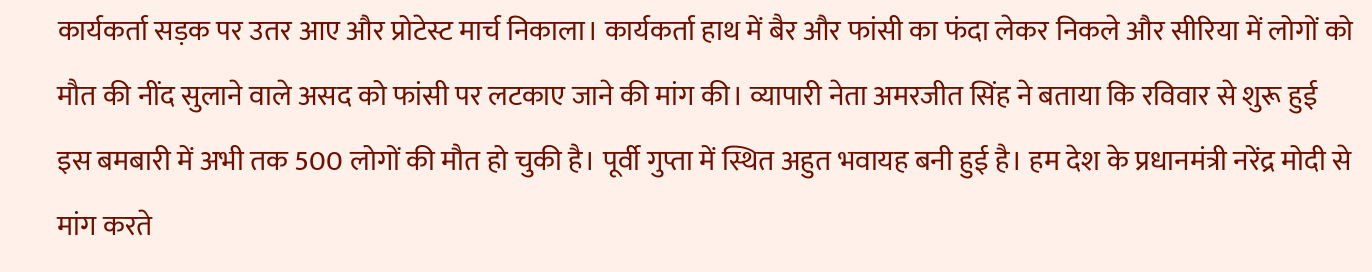कार्यकर्ता सड़क पर उतर आए और प्रोटेस्ट मार्च निकाला। कार्यकर्ता हाथ में बैर और फांसी का फंदा लेकर निकले और सीरिया में लोगों को मौत की नींद सुलाने वाले असद को फांसी पर लटकाए जाने की मांग की। व्यापारी नेता अमरजीत सिंह ने बताया कि रविवार से शुरू हुई इस बमबारी में अभी तक 500 लोगों की मौत हो चुकी है। पूर्वी गुप्ता में स्थित अहुत भवायह बनी हुई है। हम देश के प्रधानमंत्री नरेंद्र मोदी से मांग करते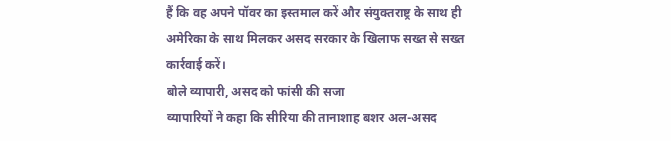हैं कि वह अपने पॉवर का इस्तमाल करें और संयुक्तराष्ट्र के साथ ही अमेरिका के साथ मिलकर असद सरकार के खिलाफ सख्त से सख्त कार्रवाई करें।
बोले व्यापारी, असद को फांसी की सजा
व्यापारियों ने कहा कि सीरिया की तानाशाह बशर अल-असद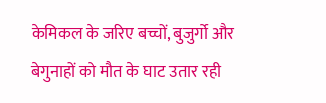केमिकल के जरिए बच्चों, बुजुर्गो और बेगुनाहों को मौत के घाट उतार रही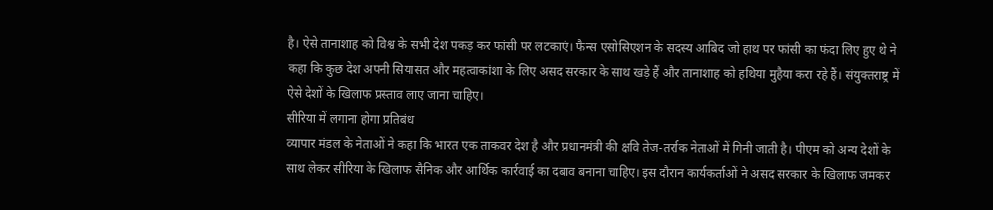है। ऐसे तानाशाह को विश्व के सभी देश पकड़ कर फांसी पर लटकाएं। फैन्स एसोसिएशन के सदस्य आबिद जो हाथ पर फांसी का फंदा लिए हुए थे ने कहा कि कुछ देश अपनी सियासत और महत्वाकांशा के लिए असद सरकार के साथ खड़े हैं और तानाशाह को हथिया मुहैया करा रहे हैं। संयुक्तराष्ट्र में ऐसे देशों के खिलाफ प्रस्ताव लाए जाना चाहिए।
सीरिया में लगाना होगा प्रतिबंध
व्यापार मंडल के नेताओं ने कहा कि भारत एक ताकवर देश है और प्रधानमंत्री की क्षवि तेज-तर्राक नेताओं में गिनी जाती है। पीएम को अन्य देशों के साथ लेकर सीरिया के खिलाफ सैनिक और आर्थिक कार्रवाई का दबाव बनाना चाहिए। इस दौरान कार्यकर्ताओं ने असद सरकार के खिलाफ जमकर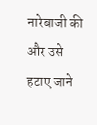नारेबाजी की और उसे हटाए जाने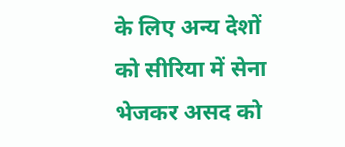के लिए अन्य देशों को सीरिया में सेना भेजकर असद को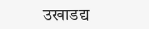उखाडद्य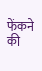फेंकने की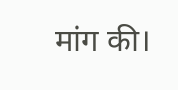मांग की।